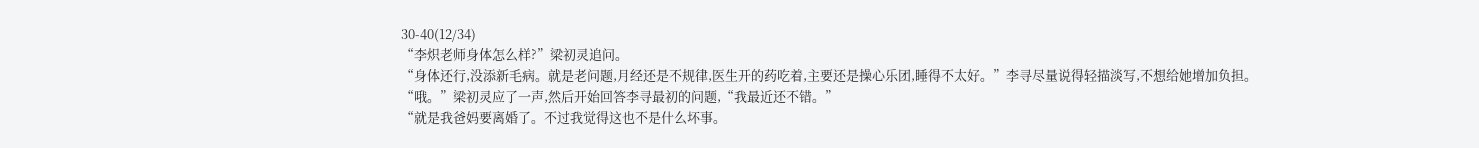30-40(12/34)
“李炽老师身体怎么样?”梁初灵追问。
“身体还行,没添新毛病。就是老问题,月经还是不规律,医生开的药吃着,主要还是操心乐团,睡得不太好。”李寻尽量说得轻描淡写,不想给她增加负担。
“哦。”梁初灵应了一声,然后开始回答李寻最初的问题,“我最近还不错。”
“就是我爸妈要离婚了。不过我觉得这也不是什么坏事。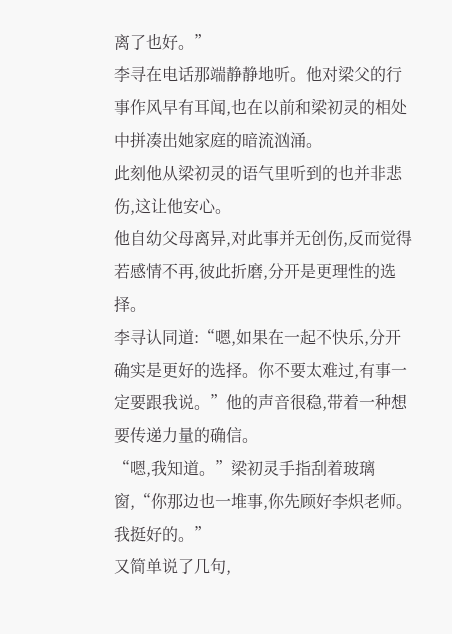离了也好。”
李寻在电话那端静静地听。他对梁父的行事作风早有耳闻,也在以前和梁初灵的相处中拼凑出她家庭的暗流汹涌。
此刻他从梁初灵的语气里听到的也并非悲伤,这让他安心。
他自幼父母离异,对此事并无创伤,反而觉得若感情不再,彼此折磨,分开是更理性的选择。
李寻认同道:“嗯,如果在一起不快乐,分开确实是更好的选择。你不要太难过,有事一定要跟我说。”他的声音很稳,带着一种想要传递力量的确信。
“嗯,我知道。”梁初灵手指刮着玻璃窗,“你那边也一堆事,你先顾好李炽老师。我挺好的。”
又简单说了几句,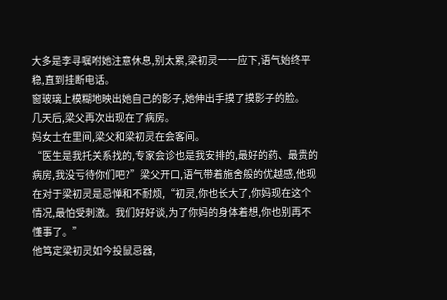大多是李寻嘱咐她注意休息,别太累,梁初灵一一应下,语气始终平稳,直到挂断电话。
窗玻璃上模糊地映出她自己的影子,她伸出手摸了摸影子的脸。
几天后,梁父再次出现在了病房。
妈女士在里间,梁父和梁初灵在会客间。
“医生是我托关系找的,专家会诊也是我安排的,最好的药、最贵的病房,我没亏待你们吧?”梁父开口,语气带着施舍般的优越感,他现在对于梁初灵是忌惮和不耐烦,“初灵,你也长大了,你妈现在这个情况,最怕受刺激。我们好好谈,为了你妈的身体着想,你也别再不懂事了。”
他笃定梁初灵如今投鼠忌器,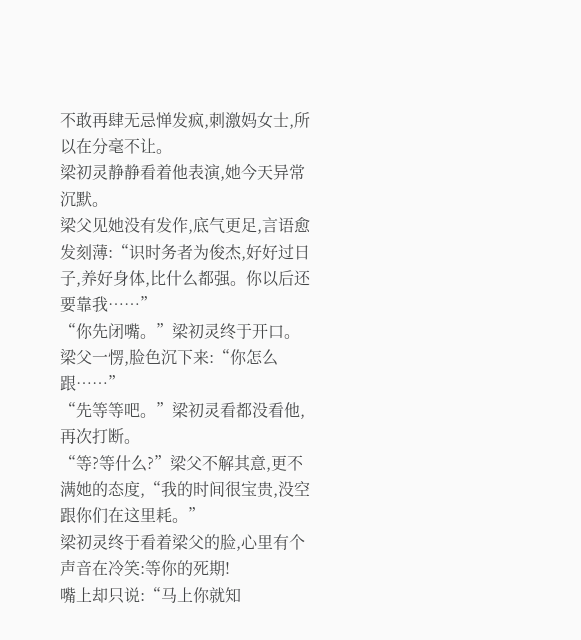不敢再肆无忌惮发疯,刺激妈女士,所以在分毫不让。
梁初灵静静看着他表演,她今天异常沉默。
梁父见她没有发作,底气更足,言语愈发刻薄:“识时务者为俊杰,好好过日子,养好身体,比什么都强。你以后还要靠我……”
“你先闭嘴。”梁初灵终于开口。
梁父一愣,脸色沉下来:“你怎么跟……”
“先等等吧。”梁初灵看都没看他,再次打断。
“等?等什么?”梁父不解其意,更不满她的态度,“我的时间很宝贵,没空跟你们在这里耗。”
梁初灵终于看着梁父的脸,心里有个声音在冷笑:等你的死期!
嘴上却只说:“马上你就知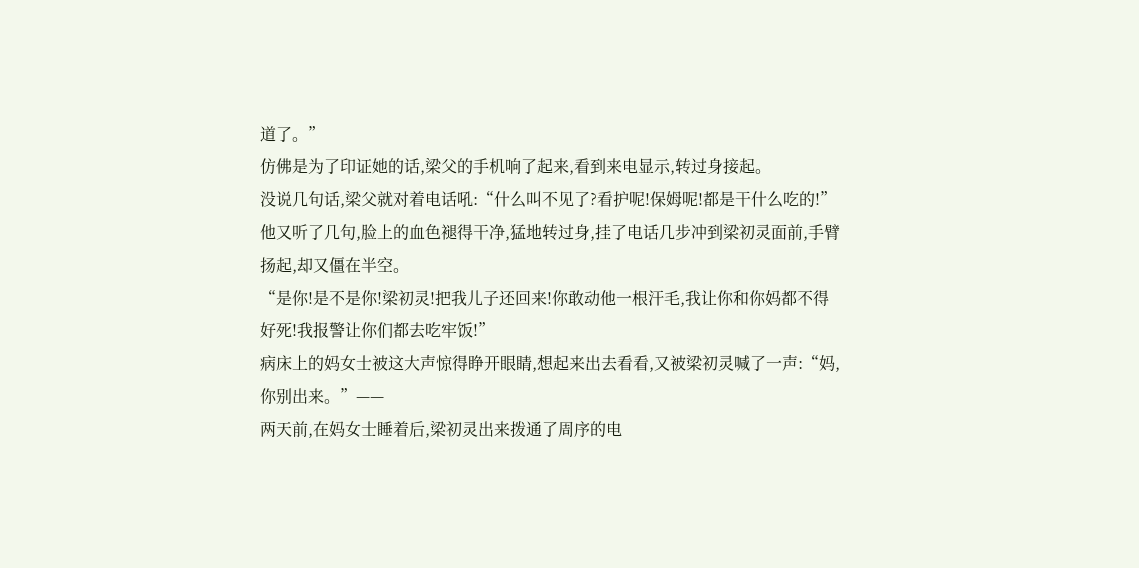道了。”
仿佛是为了印证她的话,梁父的手机响了起来,看到来电显示,转过身接起。
没说几句话,梁父就对着电话吼:“什么叫不见了?看护呢!保姆呢!都是干什么吃的!”
他又听了几句,脸上的血色褪得干净,猛地转过身,挂了电话几步冲到梁初灵面前,手臂扬起,却又僵在半空。
“是你!是不是你!梁初灵!把我儿子还回来!你敢动他一根汗毛,我让你和你妈都不得好死!我报警让你们都去吃牢饭!”
病床上的妈女士被这大声惊得睁开眼睛,想起来出去看看,又被梁初灵喊了一声:“妈,你别出来。”——
两天前,在妈女士睡着后,梁初灵出来拨通了周序的电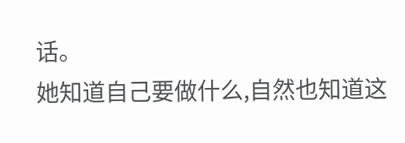话。
她知道自己要做什么,自然也知道这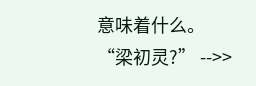意味着什么。
“梁初灵?” -->>